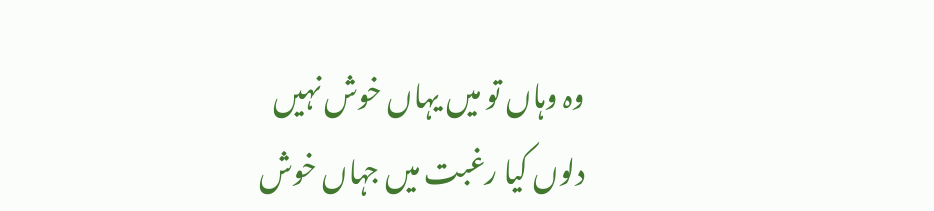وہ وہاں تو میں یہاں خوش نہیں
دلوں کیا رغبت میں جہاں خوش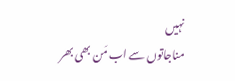نہیں
مناجاتوں سے اب مَن بھی بھر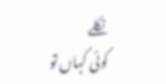نکلے
کوئی کہاں تو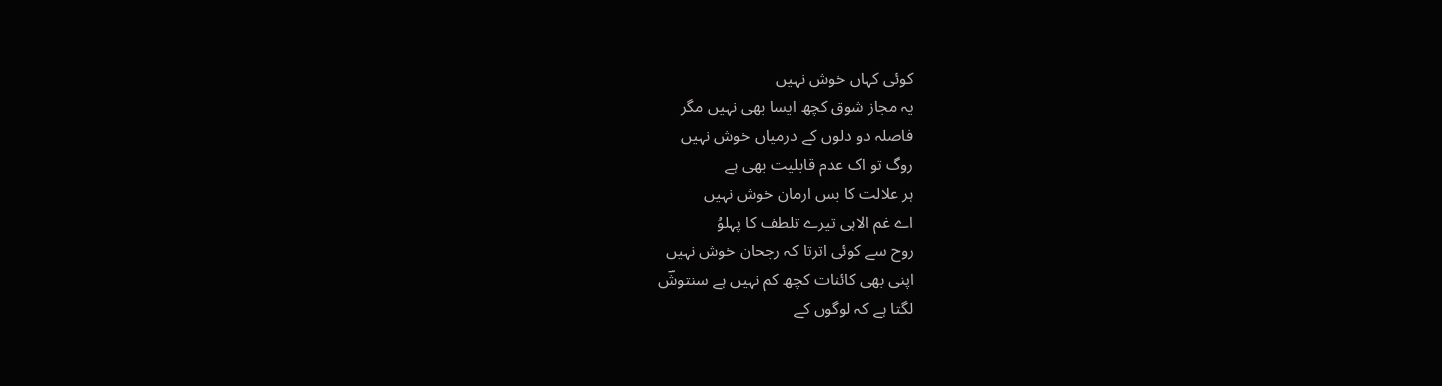کوئی کہاں خوش نہیں
یہ مجاز شوق کچھ ایسا بھی نہیں مگر
فاصلہ دو دلوں کے درمیاں خوش نہیں
روگ تو اک عدم قابلیت بھی ہے
ہر علالت کا بس ارمان خوش نہیں
اے غم الاہی تیرے تلطف کا پہلوُ
روح سے کوئی اترتا کہ رجحان خوش نہیں
اپنی بھی کائنات کچھ کم نہیں ہے سنتوشؔ
لگتا ہے کہ لوگوں کے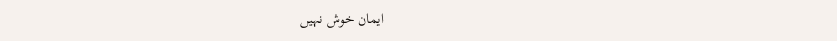ایمان خوش نہیں